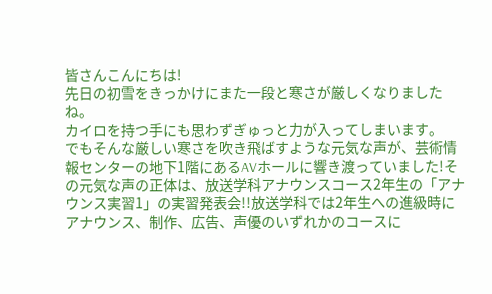皆さんこんにちは!
先日の初雪をきっかけにまた一段と寒さが厳しくなりましたね。
カイロを持つ手にも思わずぎゅっと力が入ってしまいます。
でもそんな厳しい寒さを吹き飛ばすような元気な声が、芸術情報センターの地下1階にあるAVホールに響き渡っていました!その元気な声の正体は、放送学科アナウンスコース2年生の「アナウンス実習1」の実習発表会!!放送学科では2年生への進級時にアナウンス、制作、広告、声優のいずれかのコースに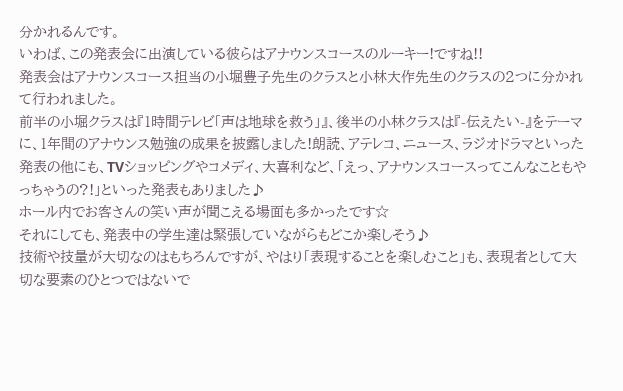分かれるんです。
いわば、この発表会に出演している彼らはアナウンスコースのルーキー!ですね!!
発表会はアナウンスコース担当の小堀豊子先生のクラスと小林大作先生のクラスの2つに分かれて行われました。
前半の小堀クラスは『1時間テレビ「声は地球を救う」』、後半の小林クラスは『-伝えたい-』をテーマに、1年間のアナウンス勉強の成果を披露しました!朗読、アテレコ、ニュース、ラジオドラマといった発表の他にも、TVショッピングやコメディ、大喜利など、「えっ、アナウンスコースってこんなこともやっちゃうの?!」といった発表もありました♪
ホール内でお客さんの笑い声が聞こえる場面も多かったです☆
それにしても、発表中の学生達は緊張していながらもどこか楽しそう♪
技術や技量が大切なのはもちろんですが、やはり「表現することを楽しむこと」も、表現者として大切な要素のひとつではないで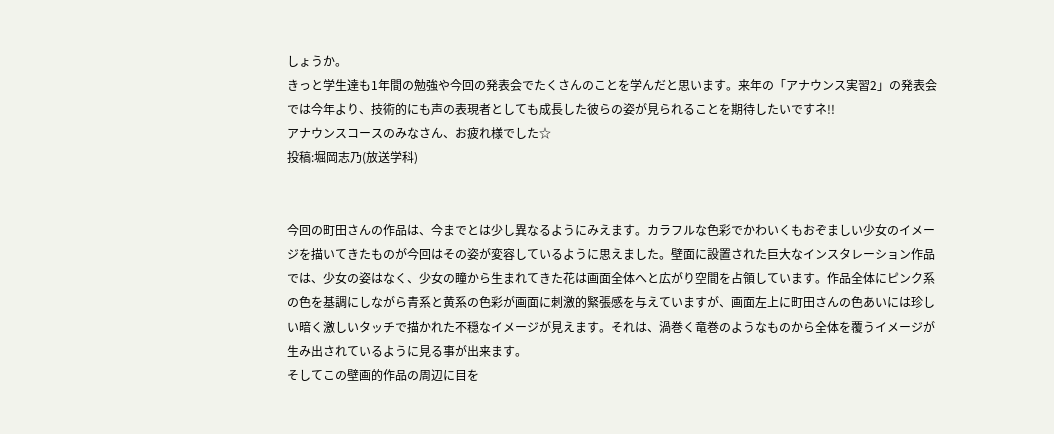しょうか。
きっと学生達も1年間の勉強や今回の発表会でたくさんのことを学んだと思います。来年の「アナウンス実習2」の発表会では今年より、技術的にも声の表現者としても成長した彼らの姿が見られることを期待したいですネ!!
アナウンスコースのみなさん、お疲れ様でした☆
投稿:堀岡志乃(放送学科)


今回の町田さんの作品は、今までとは少し異なるようにみえます。カラフルな色彩でかわいくもおぞましい少女のイメージを描いてきたものが今回はその姿が変容しているように思えました。壁面に設置された巨大なインスタレーション作品では、少女の姿はなく、少女の瞳から生まれてきた花は画面全体へと広がり空間を占領しています。作品全体にピンク系の色を基調にしながら青系と黄系の色彩が画面に刺激的緊張感を与えていますが、画面左上に町田さんの色あいには珍しい暗く激しいタッチで描かれた不穏なイメージが見えます。それは、渦巻く竜巻のようなものから全体を覆うイメージが生み出されているように見る事が出来ます。
そしてこの壁画的作品の周辺に目を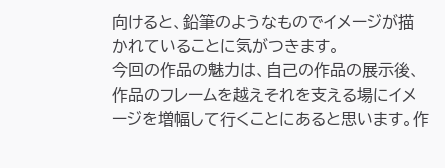向けると、鉛筆のようなものでイメージが描かれていることに気がつきます。
今回の作品の魅力は、自己の作品の展示後、作品のフレームを越えそれを支える場にイメージを増幅して行くことにあると思います。作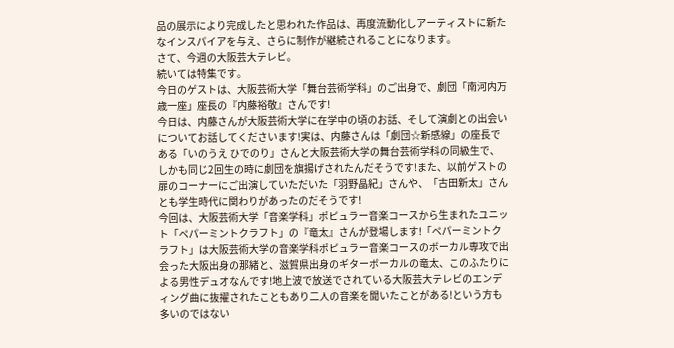品の展示により完成したと思われた作品は、再度流動化しアーティストに新たなインスパイアを与え、さらに制作が継続されることになります。
さて、今週の大阪芸大テレビ。
続いては特集です。
今日のゲストは、大阪芸術大学「舞台芸術学科」のご出身で、劇団「南河内万歳一座」座長の『内藤裕敬』さんです!
今日は、内藤さんが大阪芸術大学に在学中の頃のお話、そして演劇との出会いについてお話してくださいます!実は、内藤さんは「劇団☆新感線」の座長である「いのうえ ひでのり」さんと大阪芸術大学の舞台芸術学科の同級生で、しかも同じ2回生の時に劇団を旗揚げされたんだそうです!また、以前ゲストの扉のコーナーにご出演していただいた「羽野晶紀」さんや、「古田新太」さんとも学生時代に関わりがあったのだそうです!
今回は、大阪芸術大学「音楽学科」ポピュラー音楽コースから生まれたユニット「ペパーミントクラフト」の『竜太』さんが登場します!「ペパーミントクラフト」は大阪芸術大学の音楽学科ポピュラー音楽コースのボーカル専攻で出会った大阪出身の那緒と、滋賀県出身のギターボーカルの竜太、このふたりによる男性デュオなんです!地上波で放送でされている大阪芸大テレビのエンディング曲に抜擢されたこともあり二人の音楽を聞いたことがある!という方も多いのではない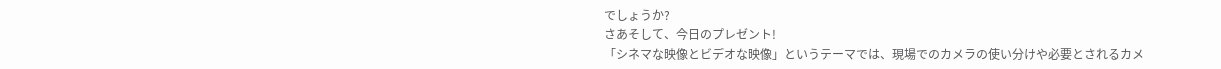でしょうか?
さあそして、今日のプレゼント!
「シネマな映像とビデオな映像」というテーマでは、現場でのカメラの使い分けや必要とされるカメ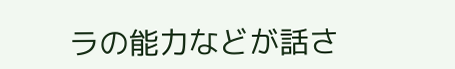ラの能力などが話さ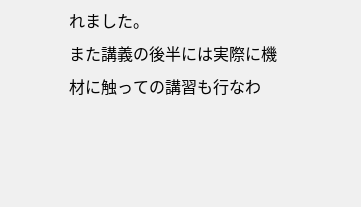れました。
また講義の後半には実際に機材に触っての講習も行なわ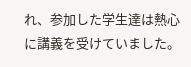れ、参加した学生達は熱心に講義を受けていました。